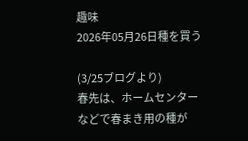趣味
2026年05月26日種を買う

(3/25ブログより)
春先は、ホームセンターなどで春まき用の種が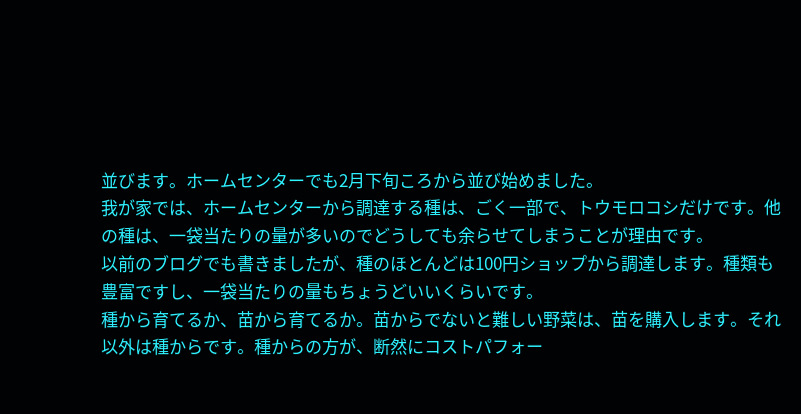並びます。ホームセンターでも2月下旬ころから並び始めました。
我が家では、ホームセンターから調達する種は、ごく一部で、トウモロコシだけです。他の種は、一袋当たりの量が多いのでどうしても余らせてしまうことが理由です。
以前のブログでも書きましたが、種のほとんどは100円ショップから調達します。種類も豊富ですし、一袋当たりの量もちょうどいいくらいです。
種から育てるか、苗から育てるか。苗からでないと難しい野菜は、苗を購入します。それ以外は種からです。種からの方が、断然にコストパフォー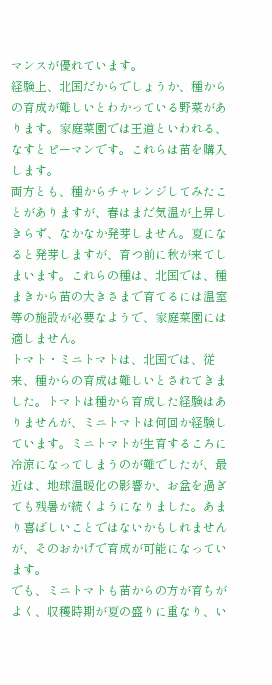マンスが優れています。
経験上、北国だからでしょうか、種からの育成が難しいとわかっている野菜があります。家庭菜園では王道といわれる、なすとピーマンです。これらは苗を購入します。
両方とも、種からチャレンジしてみたことがありますが、春はまだ気温が上昇しきらず、なかなか発芽しません。夏になると発芽しますが、育つ前に秋が来てしまいます。これらの種は、北国では、種まきから苗の大きさまで育てるには温室等の施設が必要なようで、家庭菜園には適しません。
トマト・ミニトマトは、北国では、従来、種からの育成は難しいとされてきました。トマトは種から育成した経験はありませんが、ミニトマトは何回か経験しています。ミニトマトが生育するころに冷涼になってしまうのが難でしたが、最近は、地球温暖化の影響か、お盆を過ぎても残暑が続くようになりました。あまり喜ばしいことではないかもしれませんが、そのおかげで育成が可能になっています。
でも、ミニトマトも苗からの方が育ちがよく、収穫時期が夏の盛りに重なり、い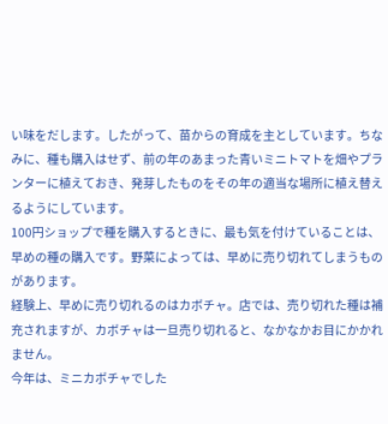い味をだします。したがって、苗からの育成を主としています。ちなみに、種も購入はせず、前の年のあまった青いミニトマトを畑やプランターに植えておき、発芽したものをその年の適当な場所に植え替えるようにしています。
100円ショップで種を購入するときに、最も気を付けていることは、早めの種の購入です。野菜によっては、早めに売り切れてしまうものがあります。
経験上、早めに売り切れるのはカボチャ。店では、売り切れた種は補充されますが、カボチャは一旦売り切れると、なかなかお目にかかれません。
今年は、ミニカボチャでした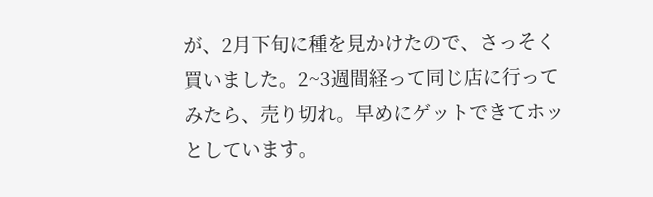が、2月下旬に種を見かけたので、さっそく買いました。2~3週間経って同じ店に行ってみたら、売り切れ。早めにゲットできてホッとしています。